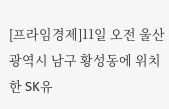[프라임경제]11일 오전 울산광역시 남구 황성동에 위치한 SK유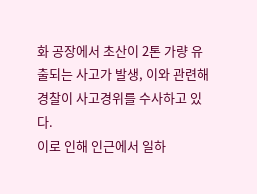화 공장에서 초산이 2톤 가량 유출되는 사고가 발생, 이와 관련해 경찰이 사고경위를 수사하고 있다.
이로 인해 인근에서 일하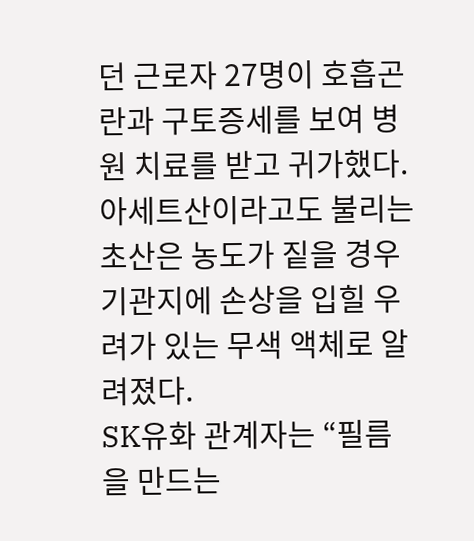던 근로자 27명이 호흡곤란과 구토증세를 보여 병원 치료를 받고 귀가했다.
아세트산이라고도 불리는 초산은 농도가 짙을 경우 기관지에 손상을 입힐 우려가 있는 무색 액체로 알려졌다.
SK유화 관계자는 “필름을 만드는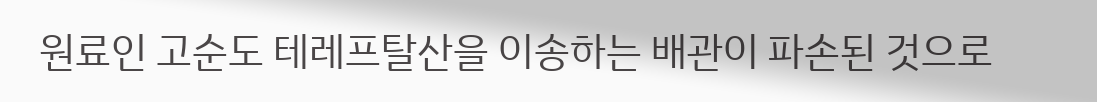원료인 고순도 테레프탈산을 이송하는 배관이 파손된 것으로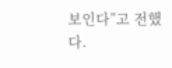보인다”고 전했다.